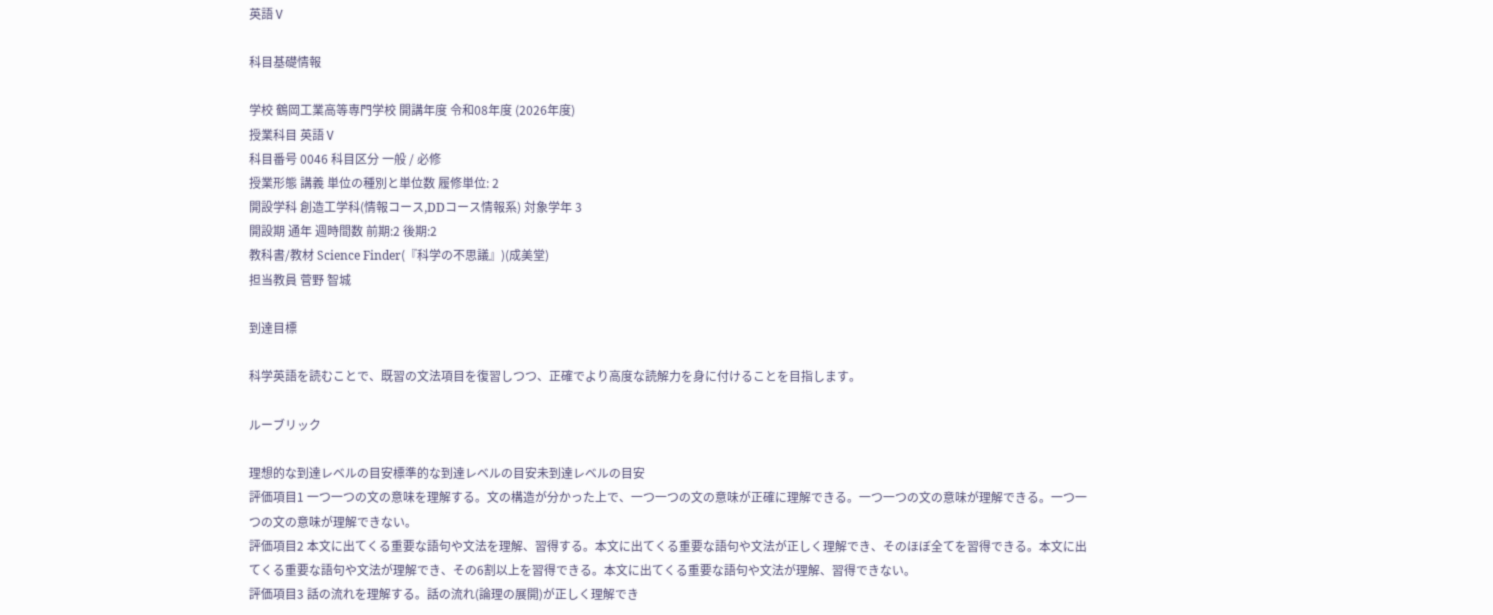英語Ⅴ

科目基礎情報

学校 鶴岡工業高等専門学校 開講年度 令和08年度 (2026年度)
授業科目 英語Ⅴ
科目番号 0046 科目区分 一般 / 必修
授業形態 講義 単位の種別と単位数 履修単位: 2
開設学科 創造工学科(情報コース,DDコース情報系) 対象学年 3
開設期 通年 週時間数 前期:2 後期:2
教科書/教材 Science Finder(『科学の不思議』)(成美堂)
担当教員 菅野 智城

到達目標

科学英語を読むことで、既習の文法項目を復習しつつ、正確でより高度な読解力を身に付けることを目指します。

ルーブリック

理想的な到達レベルの目安標準的な到達レベルの目安未到達レベルの目安
評価項目1 一つ一つの文の意味を理解する。文の構造が分かった上で、一つ一つの文の意味が正確に理解できる。一つ一つの文の意味が理解できる。一つ一つの文の意味が理解できない。
評価項目2 本文に出てくる重要な語句や文法を理解、習得する。本文に出てくる重要な語句や文法が正しく理解でき、そのほぼ全てを習得できる。本文に出てくる重要な語句や文法が理解でき、その6割以上を習得できる。本文に出てくる重要な語句や文法が理解、習得できない。
評価項目3 話の流れを理解する。話の流れ(論理の展開)が正しく理解でき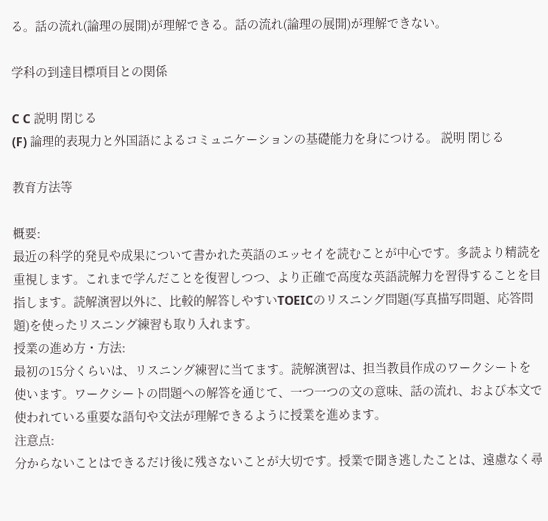る。話の流れ(論理の展開)が理解できる。話の流れ(論理の展開)が理解できない。

学科の到達目標項目との関係

C C 説明 閉じる
(F) 論理的表現力と外国語によるコミュニケーションの基礎能力を身につける。 説明 閉じる

教育方法等

概要:
最近の科学的発見や成果について書かれた英語のエッセイを読むことが中心です。多読より精読を重視します。これまで学んだことを復習しつつ、より正確で高度な英語読解力を習得することを目指します。読解演習以外に、比較的解答しやすいTOEICのリスニング問題(写真描写問題、応答問題)を使ったリスニング練習も取り入れます。
授業の進め方・方法:
最初の15分くらいは、リスニング練習に当てます。読解演習は、担当教員作成のワークシートを使います。ワークシートの問題への解答を通じて、一つ一つの文の意味、話の流れ、および本文で使われている重要な語句や文法が理解できるように授業を進めます。
注意点:
分からないことはできるだけ後に残さないことが大切です。授業で聞き逃したことは、遠慮なく尋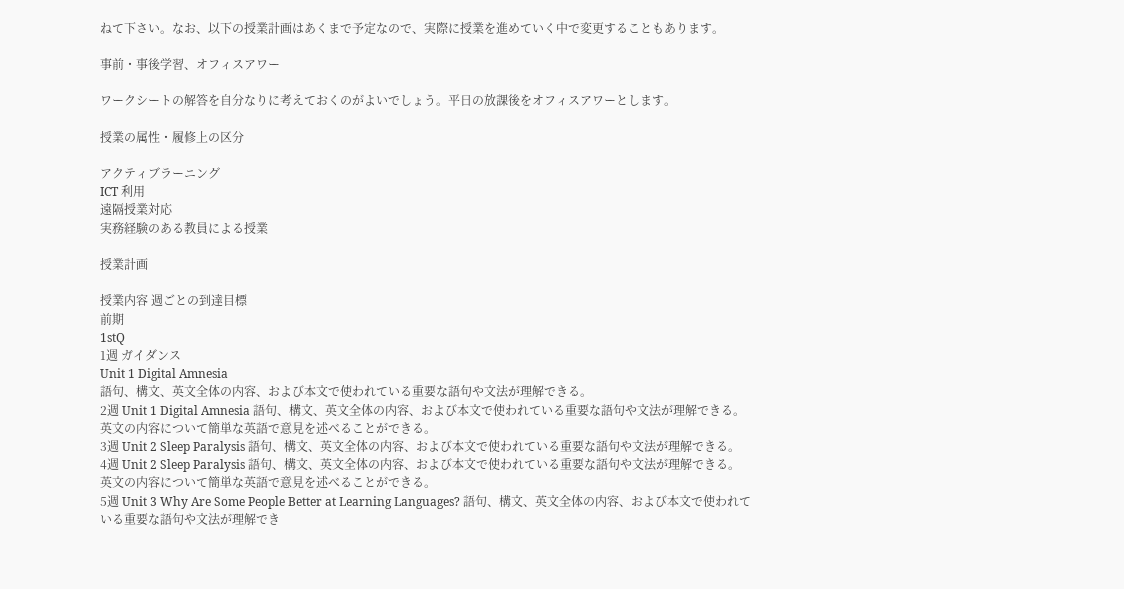ねて下さい。なお、以下の授業計画はあくまで予定なので、実際に授業を進めていく中で変更することもあります。

事前・事後学習、オフィスアワー

ワークシートの解答を自分なりに考えておくのがよいでしょう。平日の放課後をオフィスアワーとします。

授業の属性・履修上の区分

アクティブラーニング
ICT 利用
遠隔授業対応
実務経験のある教員による授業

授業計画

授業内容 週ごとの到達目標
前期
1stQ
1週 ガイダンス
Unit 1 Digital Amnesia
語句、構文、英文全体の内容、および本文で使われている重要な語句や文法が理解できる。
2週 Unit 1 Digital Amnesia 語句、構文、英文全体の内容、および本文で使われている重要な語句や文法が理解できる。
英文の内容について簡単な英語で意見を述べることができる。
3週 Unit 2 Sleep Paralysis 語句、構文、英文全体の内容、および本文で使われている重要な語句や文法が理解できる。
4週 Unit 2 Sleep Paralysis 語句、構文、英文全体の内容、および本文で使われている重要な語句や文法が理解できる。
英文の内容について簡単な英語で意見を述べることができる。
5週 Unit 3 Why Are Some People Better at Learning Languages? 語句、構文、英文全体の内容、および本文で使われている重要な語句や文法が理解でき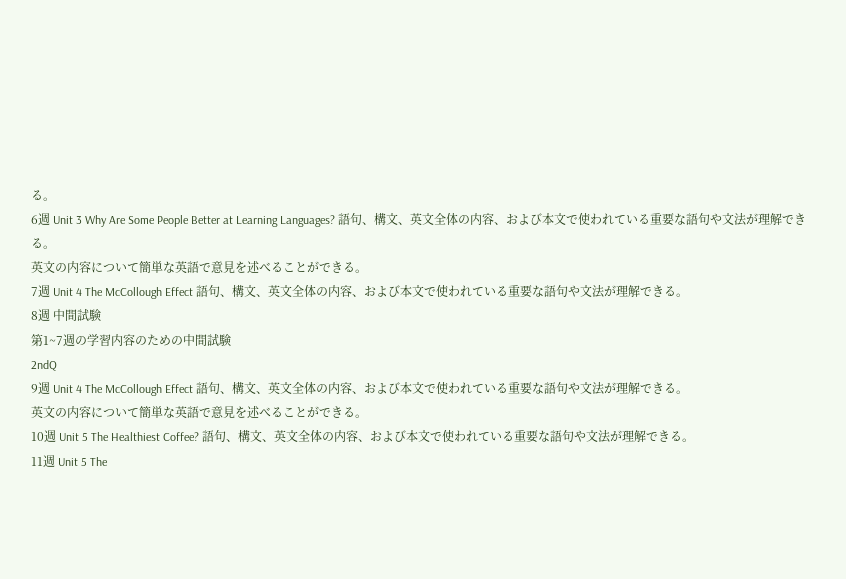る。
6週 Unit 3 Why Are Some People Better at Learning Languages? 語句、構文、英文全体の内容、および本文で使われている重要な語句や文法が理解できる。
英文の内容について簡単な英語で意見を述べることができる。
7週 Unit 4 The McCollough Effect 語句、構文、英文全体の内容、および本文で使われている重要な語句や文法が理解できる。
8週 中間試験
第1~7週の学習内容のための中間試験
2ndQ
9週 Unit 4 The McCollough Effect 語句、構文、英文全体の内容、および本文で使われている重要な語句や文法が理解できる。
英文の内容について簡単な英語で意見を述べることができる。
10週 Unit 5 The Healthiest Coffee? 語句、構文、英文全体の内容、および本文で使われている重要な語句や文法が理解できる。
11週 Unit 5 The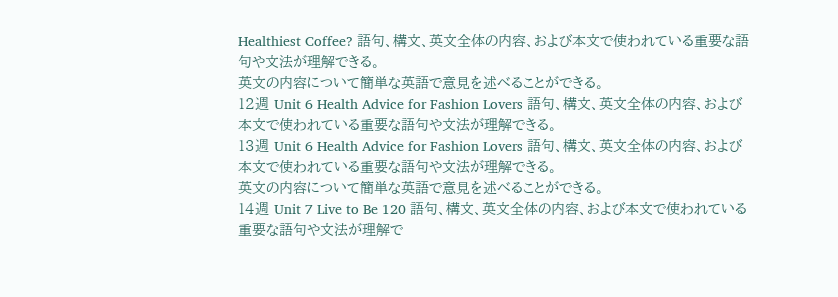Healthiest Coffee? 語句、構文、英文全体の内容、および本文で使われている重要な語句や文法が理解できる。
英文の内容について簡単な英語で意見を述べることができる。
12週 Unit 6 Health Advice for Fashion Lovers 語句、構文、英文全体の内容、および本文で使われている重要な語句や文法が理解できる。
13週 Unit 6 Health Advice for Fashion Lovers 語句、構文、英文全体の内容、および本文で使われている重要な語句や文法が理解できる。
英文の内容について簡単な英語で意見を述べることができる。
14週 Unit 7 Live to Be 120 語句、構文、英文全体の内容、および本文で使われている重要な語句や文法が理解で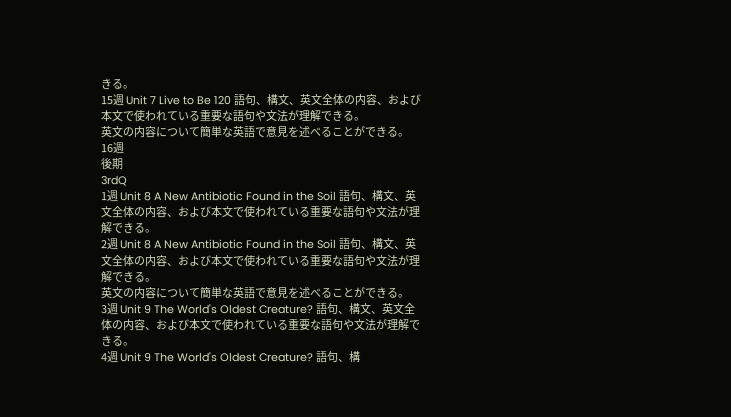きる。
15週 Unit 7 Live to Be 120 語句、構文、英文全体の内容、および本文で使われている重要な語句や文法が理解できる。
英文の内容について簡単な英語で意見を述べることができる。
16週
後期
3rdQ
1週 Unit 8 A New Antibiotic Found in the Soil 語句、構文、英文全体の内容、および本文で使われている重要な語句や文法が理解できる。
2週 Unit 8 A New Antibiotic Found in the Soil 語句、構文、英文全体の内容、および本文で使われている重要な語句や文法が理解できる。
英文の内容について簡単な英語で意見を述べることができる。
3週 Unit 9 The World's Oldest Creature? 語句、構文、英文全体の内容、および本文で使われている重要な語句や文法が理解できる。
4週 Unit 9 The World's Oldest Creature? 語句、構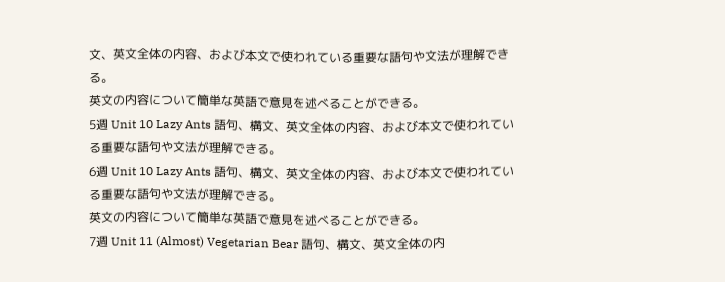文、英文全体の内容、および本文で使われている重要な語句や文法が理解できる。
英文の内容について簡単な英語で意見を述べることができる。
5週 Unit 10 Lazy Ants 語句、構文、英文全体の内容、および本文で使われている重要な語句や文法が理解できる。
6週 Unit 10 Lazy Ants 語句、構文、英文全体の内容、および本文で使われている重要な語句や文法が理解できる。
英文の内容について簡単な英語で意見を述べることができる。
7週 Unit 11 (Almost) Vegetarian Bear 語句、構文、英文全体の内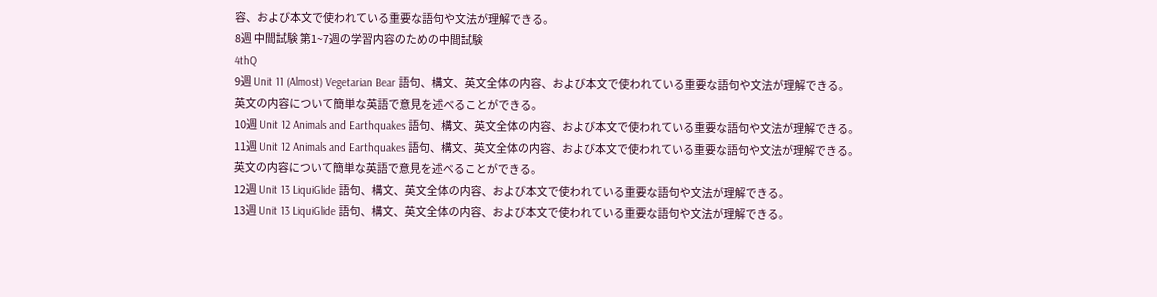容、および本文で使われている重要な語句や文法が理解できる。
8週 中間試験 第1~7週の学習内容のための中間試験
4thQ
9週 Unit 11 (Almost) Vegetarian Bear 語句、構文、英文全体の内容、および本文で使われている重要な語句や文法が理解できる。
英文の内容について簡単な英語で意見を述べることができる。
10週 Unit 12 Animals and Earthquakes 語句、構文、英文全体の内容、および本文で使われている重要な語句や文法が理解できる。
11週 Unit 12 Animals and Earthquakes 語句、構文、英文全体の内容、および本文で使われている重要な語句や文法が理解できる。
英文の内容について簡単な英語で意見を述べることができる。
12週 Unit 13 LiquiGlide 語句、構文、英文全体の内容、および本文で使われている重要な語句や文法が理解できる。
13週 Unit 13 LiquiGlide 語句、構文、英文全体の内容、および本文で使われている重要な語句や文法が理解できる。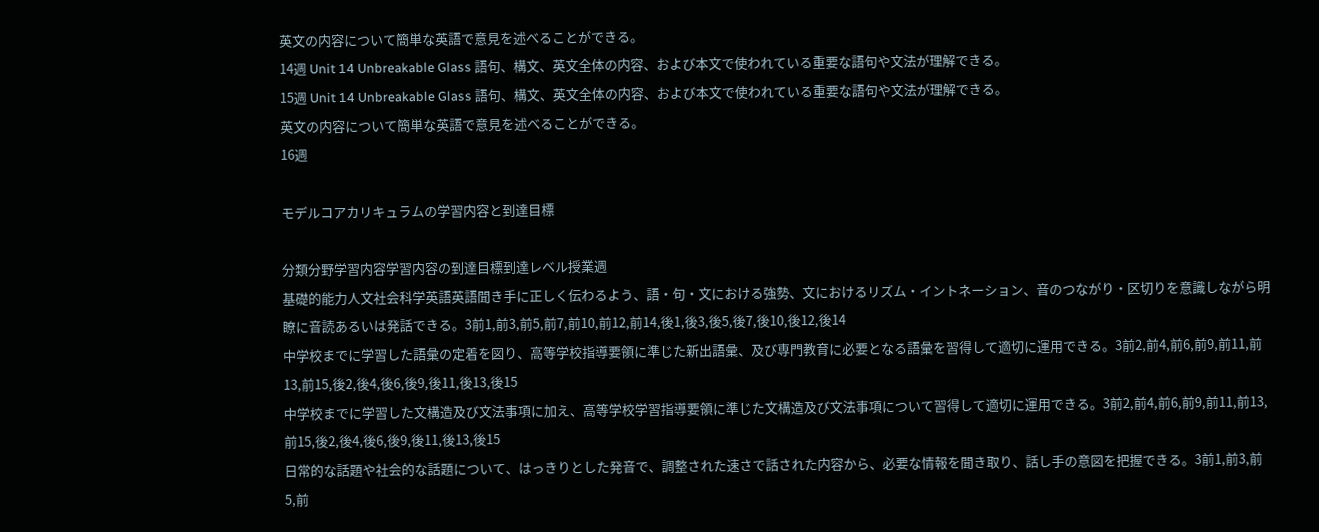英文の内容について簡単な英語で意見を述べることができる。
14週 Unit 14 Unbreakable Glass 語句、構文、英文全体の内容、および本文で使われている重要な語句や文法が理解できる。
15週 Unit 14 Unbreakable Glass 語句、構文、英文全体の内容、および本文で使われている重要な語句や文法が理解できる。
英文の内容について簡単な英語で意見を述べることができる。
16週

モデルコアカリキュラムの学習内容と到達目標

分類分野学習内容学習内容の到達目標到達レベル授業週
基礎的能力人文社会科学英語英語聞き手に正しく伝わるよう、語・句・文における強勢、文におけるリズム・イントネーション、音のつながり・区切りを意識しながら明瞭に音読あるいは発話できる。3前1,前3,前5,前7,前10,前12,前14,後1,後3,後5,後7,後10,後12,後14
中学校までに学習した語彙の定着を図り、高等学校指導要領に準じた新出語彙、及び専門教育に必要となる語彙を習得して適切に運用できる。3前2,前4,前6,前9,前11,前13,前15,後2,後4,後6,後9,後11,後13,後15
中学校までに学習した文構造及び文法事項に加え、高等学校学習指導要領に準じた文構造及び文法事項について習得して適切に運用できる。3前2,前4,前6,前9,前11,前13,前15,後2,後4,後6,後9,後11,後13,後15
日常的な話題や社会的な話題について、はっきりとした発音で、調整された速さで話された内容から、必要な情報を聞き取り、話し手の意図を把握できる。3前1,前3,前5,前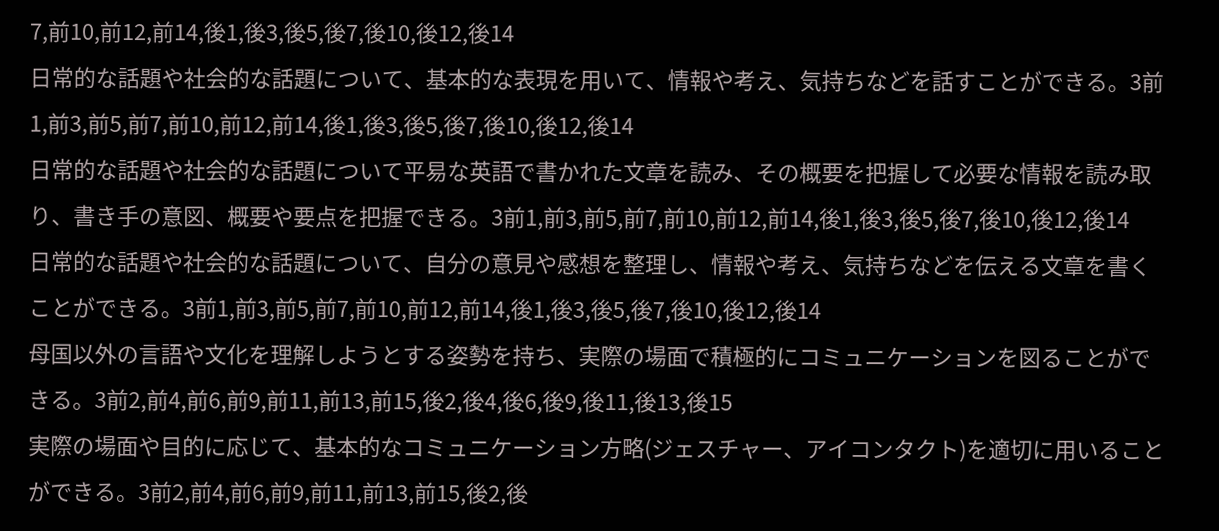7,前10,前12,前14,後1,後3,後5,後7,後10,後12,後14
日常的な話題や社会的な話題について、基本的な表現を用いて、情報や考え、気持ちなどを話すことができる。3前1,前3,前5,前7,前10,前12,前14,後1,後3,後5,後7,後10,後12,後14
日常的な話題や社会的な話題について平易な英語で書かれた文章を読み、その概要を把握して必要な情報を読み取り、書き手の意図、概要や要点を把握できる。3前1,前3,前5,前7,前10,前12,前14,後1,後3,後5,後7,後10,後12,後14
日常的な話題や社会的な話題について、自分の意見や感想を整理し、情報や考え、気持ちなどを伝える文章を書くことができる。3前1,前3,前5,前7,前10,前12,前14,後1,後3,後5,後7,後10,後12,後14
母国以外の言語や文化を理解しようとする姿勢を持ち、実際の場面で積極的にコミュニケーションを図ることができる。3前2,前4,前6,前9,前11,前13,前15,後2,後4,後6,後9,後11,後13,後15
実際の場面や目的に応じて、基本的なコミュニケーション方略(ジェスチャー、アイコンタクト)を適切に用いることができる。3前2,前4,前6,前9,前11,前13,前15,後2,後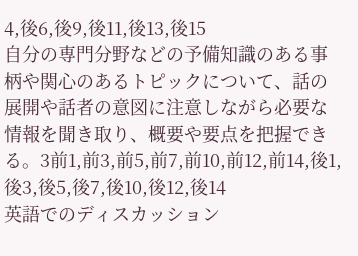4,後6,後9,後11,後13,後15
自分の専門分野などの予備知識のある事柄や関心のあるトピックについて、話の展開や話者の意図に注意しながら必要な情報を聞き取り、概要や要点を把握できる。3前1,前3,前5,前7,前10,前12,前14,後1,後3,後5,後7,後10,後12,後14
英語でのディスカッション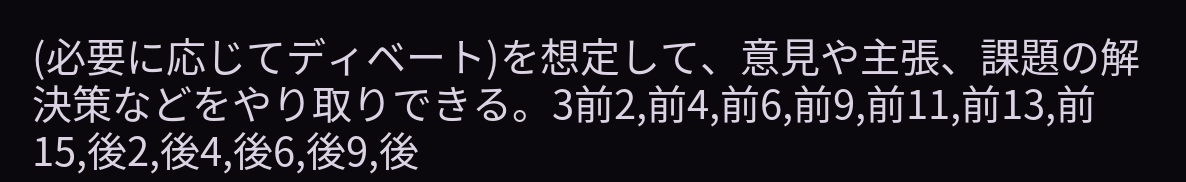(必要に応じてディベート)を想定して、意見や主張、課題の解決策などをやり取りできる。3前2,前4,前6,前9,前11,前13,前15,後2,後4,後6,後9,後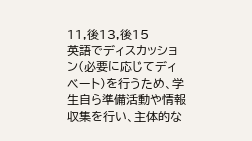11,後13,後15
英語でディスカッション(必要に応じてディベート)を行うため、学生自ら準備活動や情報収集を行い、主体的な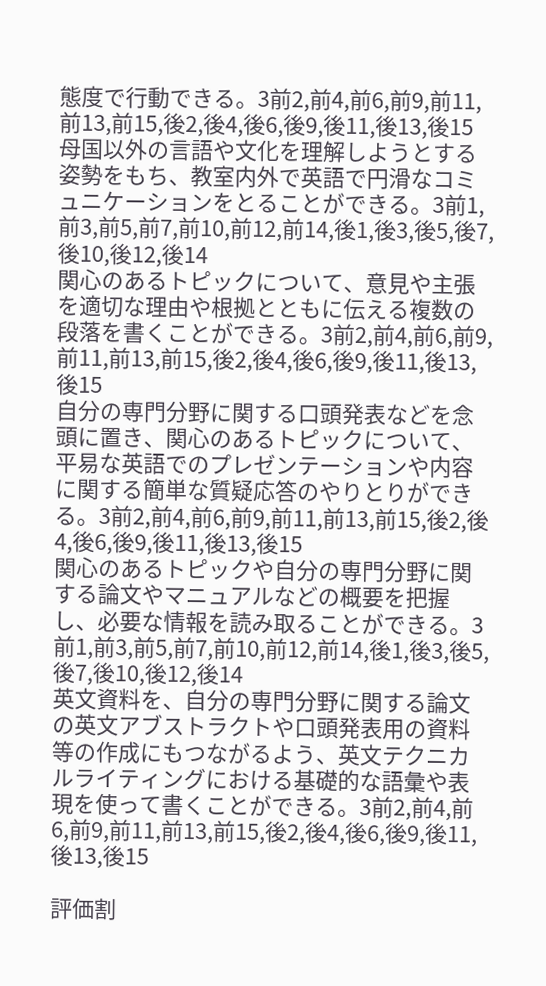態度で行動できる。3前2,前4,前6,前9,前11,前13,前15,後2,後4,後6,後9,後11,後13,後15
母国以外の言語や文化を理解しようとする姿勢をもち、教室内外で英語で円滑なコミュニケーションをとることができる。3前1,前3,前5,前7,前10,前12,前14,後1,後3,後5,後7,後10,後12,後14
関心のあるトピックについて、意見や主張を適切な理由や根拠とともに伝える複数の段落を書くことができる。3前2,前4,前6,前9,前11,前13,前15,後2,後4,後6,後9,後11,後13,後15
自分の専門分野に関する口頭発表などを念頭に置き、関心のあるトピックについて、平易な英語でのプレゼンテーションや内容に関する簡単な質疑応答のやりとりができる。3前2,前4,前6,前9,前11,前13,前15,後2,後4,後6,後9,後11,後13,後15
関心のあるトピックや自分の専門分野に関する論文やマニュアルなどの概要を把握し、必要な情報を読み取ることができる。3前1,前3,前5,前7,前10,前12,前14,後1,後3,後5,後7,後10,後12,後14
英文資料を、自分の専門分野に関する論文の英文アブストラクトや口頭発表用の資料等の作成にもつながるよう、英文テクニカルライティングにおける基礎的な語彙や表現を使って書くことができる。3前2,前4,前6,前9,前11,前13,前15,後2,後4,後6,後9,後11,後13,後15

評価割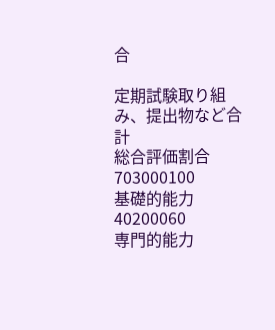合

定期試験取り組み、提出物など合計
総合評価割合703000100
基礎的能力40200060
専門的能力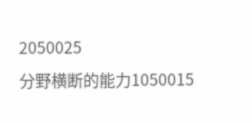2050025
分野横断的能力1050015